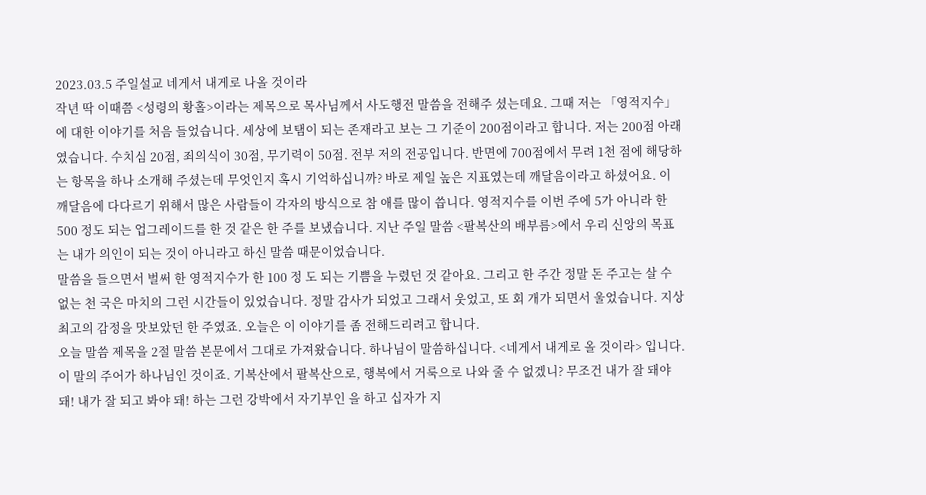2023.03.5 주일설교 네게서 내게로 나올 것이라
작년 딱 이때쯤 <성령의 황홀>이라는 제목으로 목사님께서 사도행전 말씀을 전해주 셨는데요. 그때 저는 「영적지수」에 대한 이야기를 처음 들었습니다. 세상에 보탬이 되는 존재라고 보는 그 기준이 200점이라고 합니다. 저는 200점 아래였습니다. 수치심 20점, 죄의식이 30점, 무기력이 50점. 전부 저의 전공입니다. 반면에 700점에서 무려 1천 점에 해당하는 항목을 하나 소개해 주셨는데 무엇인지 혹시 기억하십니까? 바로 제일 높은 지표였는데 깨달음이라고 하셨어요. 이 깨달음에 다다르기 위해서 많은 사람들이 각자의 방식으로 참 애를 많이 씁니다. 영적지수를 이번 주에 5가 아니라 한 500 정도 되는 업그레이드를 한 것 같은 한 주를 보냈습니다. 지난 주일 말씀 <팔복산의 배부름>에서 우리 신앙의 목표는 내가 의인이 되는 것이 아니라고 하신 말씀 때문이었습니다.
말씀을 들으면서 벌써 한 영적지수가 한 100 정 도 되는 기쁨을 누렸던 것 같아요. 그리고 한 주간 정말 돈 주고는 살 수 없는 천 국은 마치의 그런 시간들이 있었습니다. 정말 감사가 되었고 그래서 웃었고, 또 회 개가 되면서 울었습니다. 지상 최고의 감정을 맛보았던 한 주였죠. 오늘은 이 이야기를 좀 전해드리려고 합니다.
오늘 말씀 제목을 2절 말씀 본문에서 그대로 가져왔습니다. 하나님이 말씀하십니다. <네게서 내게로 올 것이라> 입니다. 이 말의 주어가 하나님인 것이죠. 기복산에서 팔복산으로, 행복에서 거룩으로 나와 줄 수 없겠니? 무조건 내가 잘 돼야 돼! 내가 잘 되고 봐야 돼! 하는 그런 강박에서 자기부인 을 하고 십자가 지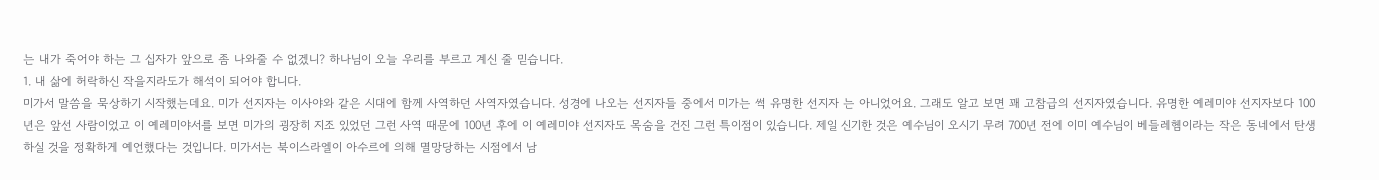는 내가 죽어야 하는 그 십자가 앞으로 좀 나와줄 수 없겠니? 하나님이 오늘 우리를 부르고 계신 줄 믿습니다.
1. 내 삶에 허락하신 작을지라도가 해석이 되어야 합니다.
미가서 말씀을 묵상하기 시작했는데요. 미가 선지자는 이사야와 같은 시대에 함께 사역하던 사역자였습니다. 성경에 나오는 선지자들 중에서 미가는 썩 유명한 선지자 는 아니었어요. 그래도 알고 보면 꽤 고참급의 선지자였습니다. 유명한 예레미야 선지자보다 100년은 앞선 사람이었고 이 예레미야서를 보면 미가의 굉장히 지조 있었던 그런 사역 때문에 100년 후에 이 예레미야 선지자도 목숨을 건진 그런 특이점이 있습니다. 제일 신기한 것은 예수님이 오시기 무려 700년 전에 이미 예수님이 베들레헴이라는 작은 동네에서 탄생하실 것을 정확하게 예언했다는 것입니다. 미가서는 북이스라엘이 아수르에 의해 멸망당하는 시점에서 남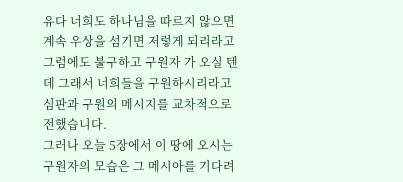유다 너희도 하나님을 따르지 않으면 계속 우상을 섬기면 저렇게 되리라고 그럼에도 불구하고 구원자 가 오실 텐데 그래서 너희들을 구원하시리라고 심판과 구원의 메시지를 교차적으로 전했습니다.
그러나 오늘 5장에서 이 땅에 오시는 구원자의 모습은 그 메시아를 기다려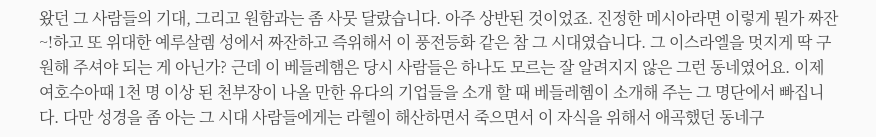왔던 그 사람들의 기대, 그리고 원함과는 좀 사뭇 달랐습니다. 아주 상반된 것이었죠. 진정한 메시아라면 이렇게 뭔가 짜잔~!하고 또 위대한 예루살렘 성에서 짜잔하고 즉위해서 이 풍전등화 같은 참 그 시대였습니다. 그 이스라엘을 멋지게 딱 구원해 주셔야 되는 게 아닌가? 근데 이 베들레햄은 당시 사람들은 하나도 모르는 잘 알려지지 않은 그런 동네였어요. 이제 여호수아때 1천 명 이상 된 천부장이 나올 만한 유다의 기업들을 소개 할 때 베들레헴이 소개해 주는 그 명단에서 빠집니다. 다만 성경을 좀 아는 그 시대 사람들에게는 라헬이 해산하면서 죽으면서 이 자식을 위해서 애곡했던 동네구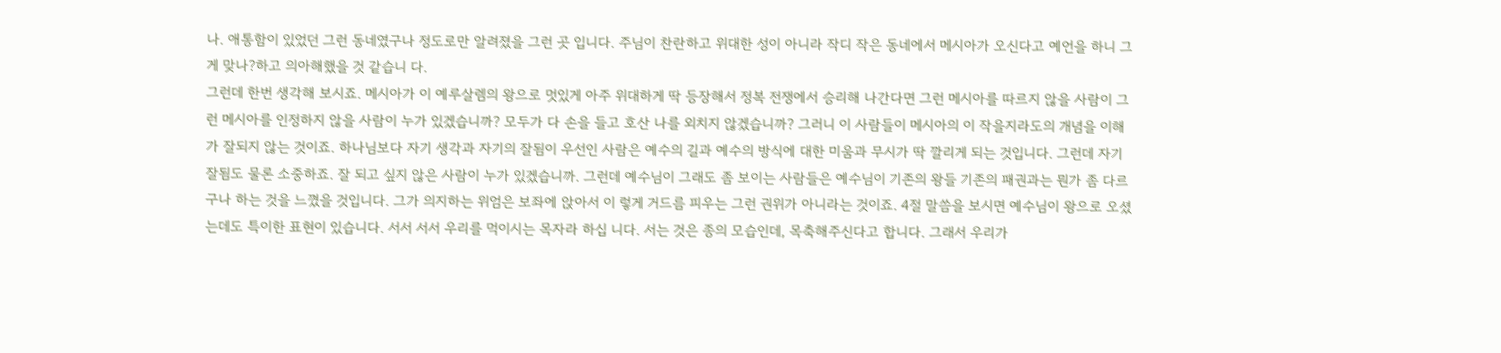나. 애통함이 있었던 그런 동네였구나 정도로만 알려졌을 그런 곳 입니다. 주님이 찬란하고 위대한 성이 아니라 작디 작은 동네에서 메시아가 오신다고 예언을 하니 그게 맞나?하고 의아해했을 것 같습니 다.
그런데 한번 생각해 보시죠. 메시아가 이 예루살렘의 왕으로 멋있게 아주 위대하게 딱 등장해서 정복 전쟁에서 승리해 나간다면 그런 메시아를 따르지 않을 사람이 그런 메시아를 인정하지 않을 사람이 누가 있겠습니까? 모두가 다 손을 들고 호산 나를 외치지 않겠습니까? 그러니 이 사람들이 메시아의 이 작을지라도의 개념을 이해가 잘되지 않는 것이죠. 하나님보다 자기 생각과 자기의 잘됨이 우선인 사람은 예수의 길과 예수의 방식에 대한 미움과 무시가 딱 깔리게 되는 것입니다. 그런데 자기 잘됨도 물론 소중하죠. 잘 되고 싶지 않은 사람이 누가 있겠습니까. 그런데 예수님이 그래도 좀 보이는 사람들은 예수님이 기존의 왕들 기존의 패권과는 뭔가 좀 다르구나 하는 것을 느꼈을 것입니다. 그가 의지하는 위엄은 보좌에 앉아서 이 렇게 거드름 피우는 그런 권위가 아니라는 것이죠. 4절 말씀을 보시면 예수님이 왕으로 오셨는데도 특이한 표현이 있습니다. 서서 서서 우리를 먹이시는 목자라 하십 니다. 서는 것은 종의 모습인데, 목축해주신다고 합니다. 그래서 우리가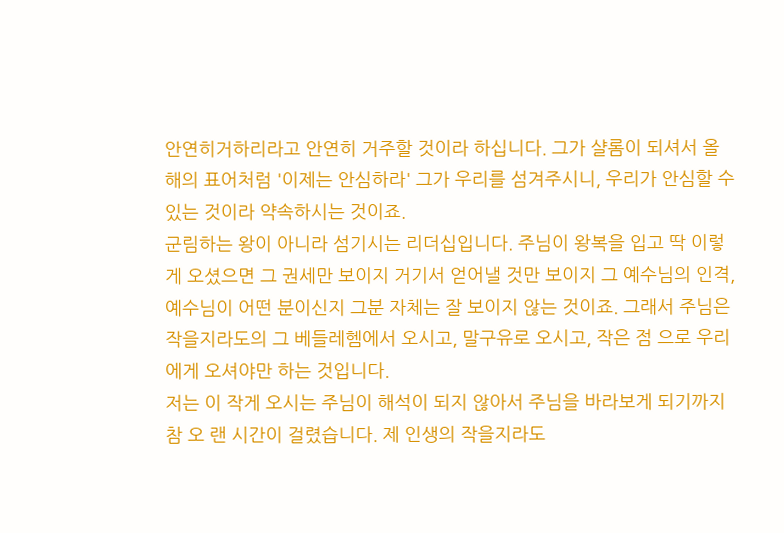안연히거하리라고 안연히 거주할 것이라 하십니다. 그가 샬롬이 되셔서 올해의 표어처럼 '이제는 안심하라' 그가 우리를 섬겨주시니, 우리가 안심할 수 있는 것이라 약속하시는 것이죠.
군림하는 왕이 아니라 섬기시는 리더십입니다. 주님이 왕복을 입고 딱 이렇게 오셨으면 그 권세만 보이지 거기서 얻어낼 것만 보이지 그 예수님의 인격, 예수님이 어떤 분이신지 그분 자체는 잘 보이지 않는 것이죠. 그래서 주님은 작을지라도의 그 베들레헴에서 오시고, 말구유로 오시고, 작은 점 으로 우리에게 오셔야만 하는 것입니다.
저는 이 작게 오시는 주님이 해석이 되지 않아서 주님을 바라보게 되기까지 참 오 랜 시간이 걸렸습니다. 제 인생의 작을지라도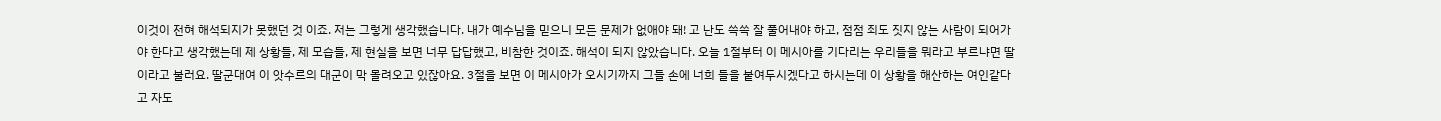이것이 전혀 해석되지가 못했던 것 이죠. 저는 그렇게 생각했습니다. 내가 예수님을 믿으니 모든 문제가 없애야 돼! 고 난도 쓱쓱 잘 풀어내야 하고, 점점 죄도 짓지 않는 사람이 되어가야 한다고 생각했는데 제 상황들, 제 모습들, 제 현실을 보면 너무 답답했고, 비참한 것이죠. 해석이 되지 않았습니다. 오늘 1절부터 이 메시아를 기다리는 우리들을 뭐라고 부르냐면 딸이라고 불러요. 딸군대여 이 앗수르의 대군이 막 몰려오고 있잖아요. 3절을 보면 이 메시아가 오시기까지 그들 손에 너희 들을 붙여두시겠다고 하시는데 이 상황을 해산하는 여인같다고 자도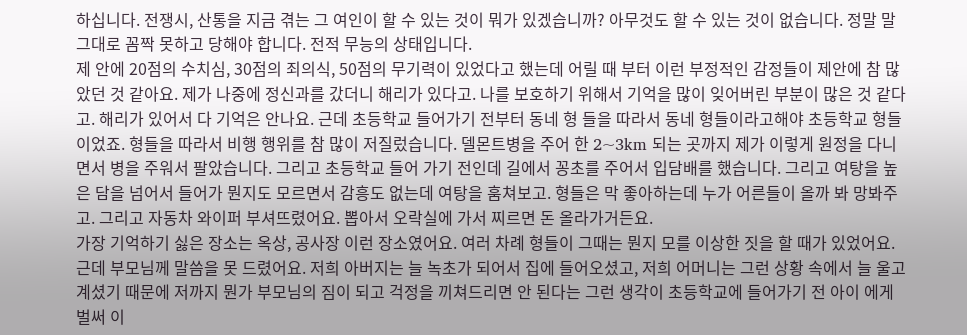하십니다. 전쟁시, 산통을 지금 겪는 그 여인이 할 수 있는 것이 뭐가 있겠습니까? 아무것도 할 수 있는 것이 없습니다. 정말 말 그대로 꼼짝 못하고 당해야 합니다. 전적 무능의 상태입니다.
제 안에 20점의 수치심, 30점의 죄의식, 50점의 무기력이 있었다고 했는데 어릴 때 부터 이런 부정적인 감정들이 제안에 참 많았던 것 같아요. 제가 나중에 정신과를 갔더니 해리가 있다고. 나를 보호하기 위해서 기억을 많이 잊어버린 부분이 많은 것 같다고. 해리가 있어서 다 기억은 안나요. 근데 초등학교 들어가기 전부터 동네 형 들을 따라서 동네 형들이라고해야 초등학교 형들이었죠. 형들을 따라서 비행 행위를 참 많이 저질렀습니다. 델몬트병을 주어 한 2~3km 되는 곳까지 제가 이렇게 원정을 다니면서 병을 주워서 팔았습니다. 그리고 초등학교 들어 가기 전인데 길에서 꽁초를 주어서 입담배를 했습니다. 그리고 여탕을 높은 담을 넘어서 들어가 뭔지도 모르면서 감흥도 없는데 여탕을 훔쳐보고. 형들은 막 좋아하는데 누가 어른들이 올까 봐 망봐주 고. 그리고 자동차 와이퍼 부셔뜨렸어요. 뽑아서 오락실에 가서 찌르면 돈 올라가거든요.
가장 기억하기 싫은 장소는 옥상, 공사장 이런 장소였어요. 여러 차례 형들이 그때는 뭔지 모를 이상한 짓을 할 때가 있었어요. 근데 부모님께 말씀을 못 드렸어요. 저희 아버지는 늘 녹초가 되어서 집에 들어오셨고, 저희 어머니는 그런 상황 속에서 늘 울고 계셨기 때문에 저까지 뭔가 부모님의 짐이 되고 걱정을 끼쳐드리면 안 된다는 그런 생각이 초등학교에 들어가기 전 아이 에게 벌써 이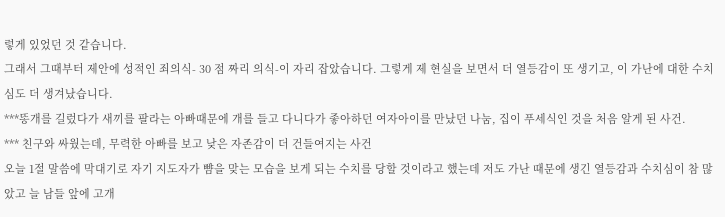렇게 있었던 것 같습니다.
그래서 그때부터 제안에 성적인 죄의식- 30 점 짜리 의식-이 자리 잡았습니다. 그렇게 제 현실을 보면서 더 열등감이 또 생기고, 이 가난에 대한 수치심도 더 생겨났습니다.
***똥개를 길렀다가 새끼를 팔라는 아빠때문에 개를 들고 다니다가 좋아하던 여자아이를 만났던 나눔, 집이 푸세식인 것을 처음 알게 된 사건.
*** 친구와 싸웠는데, 무력한 아빠를 보고 낮은 자존감이 더 건들여지는 사건
오늘 1절 말씀에 막대기로 자기 지도자가 뺨을 맞는 모습을 보게 되는 수치를 당할 것이라고 했는데 저도 가난 때문에 생긴 열등감과 수치심이 참 많았고 늘 남들 앞에 고개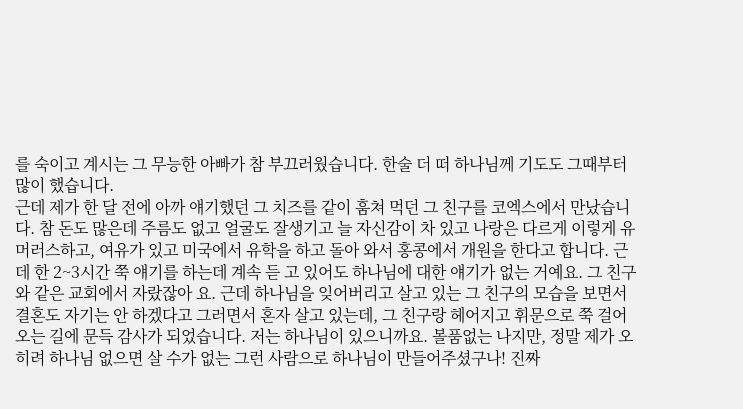를 숙이고 계시는 그 무능한 아빠가 참 부끄러웠습니다. 한술 더 떠 하나님께 기도도 그때부터 많이 했습니다.
근데 제가 한 달 전에 아까 얘기했던 그 치즈를 같이 훔쳐 먹던 그 친구를 코엑스에서 만났습니다. 참 돈도 많은데 주름도 없고 얼굴도 잘생기고 늘 자신감이 차 있고 나랑은 다르게 이렇게 유머러스하고, 여유가 있고 미국에서 유학을 하고 돌아 와서 홍콩에서 개원을 한다고 합니다. 근데 한 2~3시간 쭉 얘기를 하는데 계속 듣 고 있어도 하나님에 대한 얘기가 없는 거예요. 그 친구와 같은 교회에서 자랐잖아 요. 근데 하나님을 잊어버리고 살고 있는 그 친구의 모습을 보면서 결혼도 자기는 안 하겠다고 그러면서 혼자 살고 있는데, 그 친구랑 헤어지고 휘문으로 쭉 걸어오는 길에 문득 감사가 되었습니다. 저는 하나님이 있으니까요. 볼품없는 나지만, 정말 제가 오히려 하나님 없으면 살 수가 없는 그런 사람으로 하나님이 만들어주셨구나! 진짜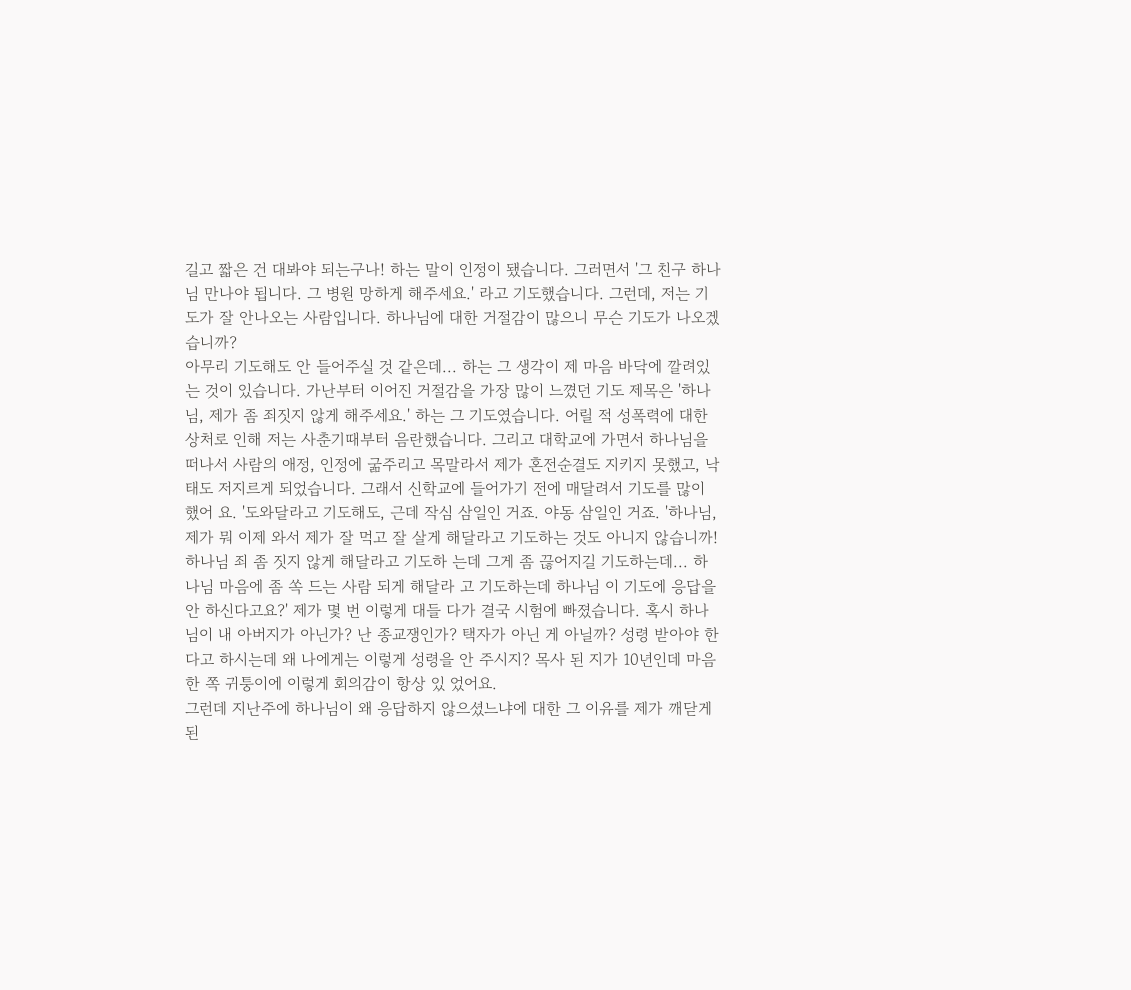길고 짧은 건 대봐야 되는구나! 하는 말이 인정이 됐습니다. 그러면서 '그 친구 하나님 만나야 됩니다. 그 병원 망하게 해주세요.' 라고 기도했습니다. 그런데, 저는 기도가 잘 안나오는 사람입니다. 하나님에 대한 거절감이 많으니 무슨 기도가 나오겠습니까?
아무리 기도해도 안 들어주실 것 같은데... 하는 그 생각이 제 마음 바닥에 깔려있는 것이 있습니다. 가난부터 이어진 거절감을 가장 많이 느꼈던 기도 제목은 '하나님, 제가 좀 죄짓지 않게 해주세요.' 하는 그 기도였습니다. 어릴 적 성폭력에 대한 상처로 인해 저는 사춘기때부터 음란했습니다. 그리고 대학교에 가면서 하나님을 떠나서 사람의 애정, 인정에 굶주리고 목말라서 제가 혼전순결도 지키지 못했고, 낙태도 저지르게 되었습니다. 그래서 신학교에 들어가기 전에 매달려서 기도를 많이 했어 요. '도와달라고 기도해도, 근데 작심 삼일인 거죠. 야동 삼일인 거죠. '하나님, 제가 뭐 이제 와서 제가 잘 먹고 잘 살게 해달라고 기도하는 것도 아니지 않습니까! 하나님 죄 좀 짓지 않게 해달라고 기도하 는데 그게 좀 끊어지길 기도하는데... 하나님 마음에 좀 쏙 드는 사람 되게 해달라 고 기도하는데 하나님 이 기도에 응답을 안 하신다고요?' 제가 몇 번 이렇게 대들 다가 결국 시험에 빠졌습니다. 혹시 하나님이 내 아버지가 아닌가? 난 종교쟁인가? 택자가 아닌 게 아닐까? 성령 받아야 한다고 하시는데 왜 나에게는 이렇게 성령을 안 주시지? 목사 된 지가 10년인데 마음 한 쪽 귀퉁이에 이렇게 회의감이 항상 있 었어요.
그런데 지난주에 하나님이 왜 응답하지 않으셨느냐에 대한 그 이유를 제가 깨닫게 된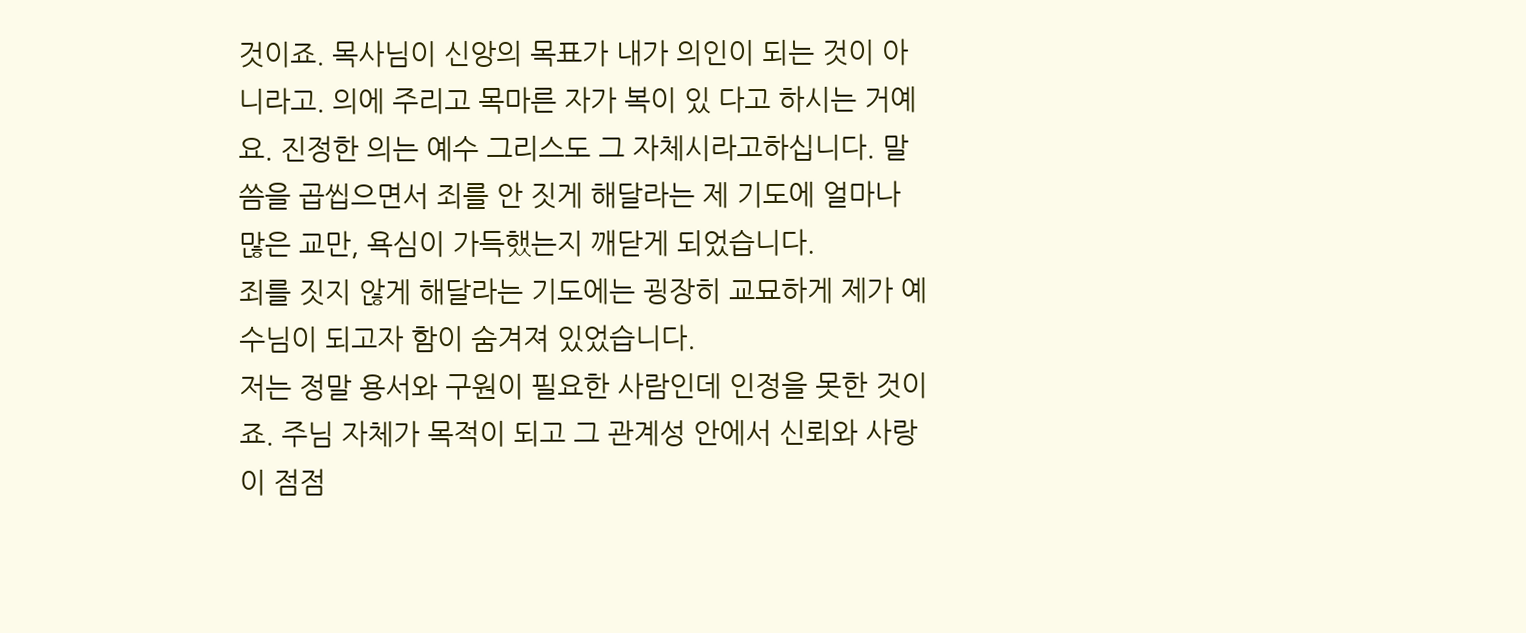것이죠. 목사님이 신앙의 목표가 내가 의인이 되는 것이 아니라고. 의에 주리고 목마른 자가 복이 있 다고 하시는 거예요. 진정한 의는 예수 그리스도 그 자체시라고하십니다. 말씀을 곱씹으면서 죄를 안 짓게 해달라는 제 기도에 얼마나 많은 교만, 욕심이 가득했는지 깨닫게 되었습니다.
죄를 짓지 않게 해달라는 기도에는 굉장히 교묘하게 제가 예수님이 되고자 함이 숨겨져 있었습니다.
저는 정말 용서와 구원이 필요한 사람인데 인정을 못한 것이죠. 주님 자체가 목적이 되고 그 관계성 안에서 신뢰와 사랑이 점점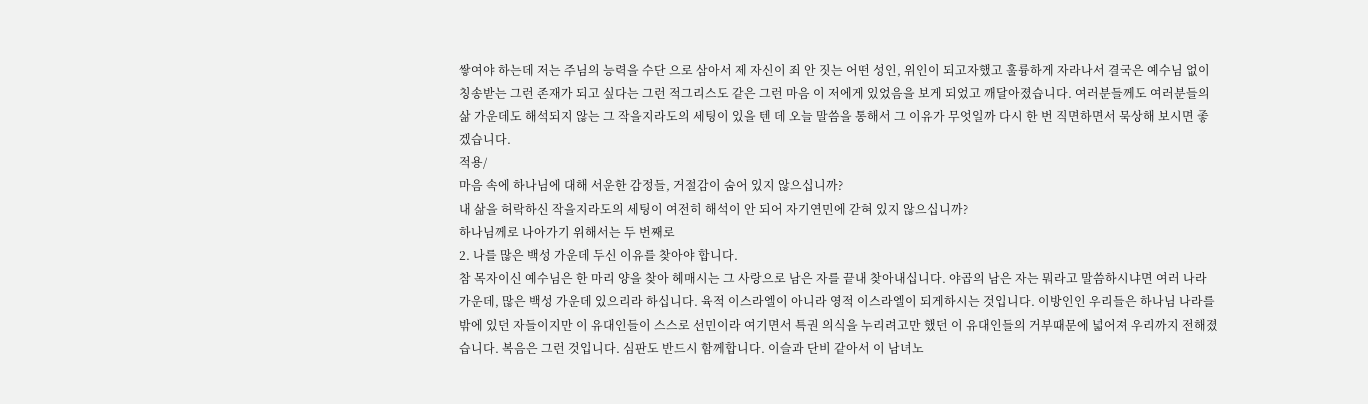쌓여야 하는데 저는 주님의 능력을 수단 으로 삼아서 제 자신이 죄 안 짓는 어떤 성인, 위인이 되고자했고 훌륭하게 자라나서 결국은 예수님 없이 칭송받는 그런 존재가 되고 싶다는 그런 적그리스도 같은 그런 마음 이 저에게 있었음을 보게 되었고 깨달아졌습니다. 여러분들께도 여러분들의 삶 가운데도 해석되지 않는 그 작을지라도의 세팅이 있을 텐 데 오늘 말씀을 통해서 그 이유가 무엇일까 다시 한 번 직면하면서 묵상해 보시면 좋겠습니다.
적용/
마음 속에 하나님에 대해 서운한 감정들, 거절감이 숨어 있지 않으십니까?
내 삶을 허락하신 작을지라도의 세팅이 여전히 해석이 안 되어 자기연민에 갇혀 있지 않으십니까?
하나님께로 나아가기 위해서는 두 번째로
2. 나를 많은 백성 가운데 두신 이유를 찾아야 합니다.
참 목자이신 예수님은 한 마리 양을 찾아 헤매시는 그 사랑으로 남은 자를 끝내 찾아내십니다. 야곱의 남은 자는 뭐라고 말씀하시냐면 여러 나라 가운데, 많은 백성 가운데 있으리라 하십니다. 육적 이스라엘이 아니라 영적 이스라엘이 되게하시는 것입니다. 이방인인 우리들은 하나님 나라를 밖에 있던 자들이지만 이 유대인들이 스스로 선민이라 여기면서 특권 의식을 누리려고만 했던 이 유대인들의 거부때문에 넓어져 우리까지 전해졌습니다. 복음은 그런 것입니다. 심판도 반드시 함께합니다. 이슬과 단비 같아서 이 남녀노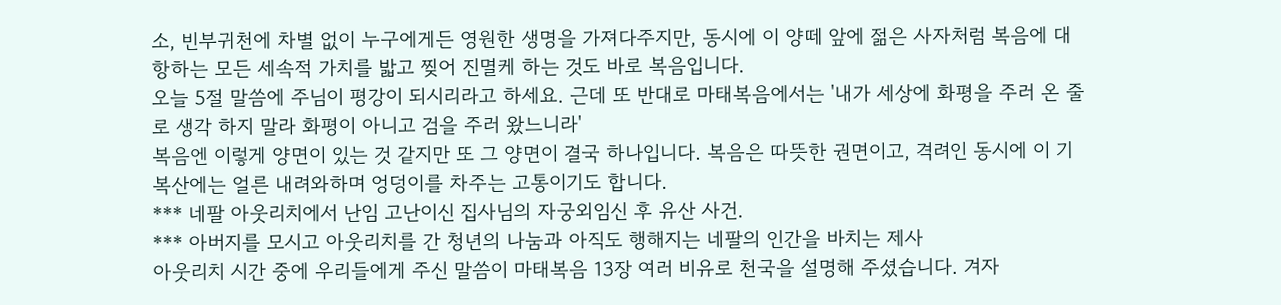소, 빈부귀천에 차별 없이 누구에게든 영원한 생명을 가져다주지만, 동시에 이 양떼 앞에 젊은 사자처럼 복음에 대항하는 모든 세속적 가치를 밟고 찢어 진멸케 하는 것도 바로 복음입니다.
오늘 5절 말씀에 주님이 평강이 되시리라고 하세요. 근데 또 반대로 마태복음에서는 '내가 세상에 화평을 주러 온 줄로 생각 하지 말라 화평이 아니고 검을 주러 왔느니라'
복음엔 이렇게 양면이 있는 것 같지만 또 그 양면이 결국 하나입니다. 복음은 따뜻한 권면이고, 격려인 동시에 이 기복산에는 얼른 내려와하며 엉덩이를 차주는 고통이기도 합니다.
*** 네팔 아웃리치에서 난임 고난이신 집사님의 자궁외임신 후 유산 사건.
*** 아버지를 모시고 아웃리치를 간 청년의 나눔과 아직도 행해지는 네팔의 인간을 바치는 제사
아웃리치 시간 중에 우리들에게 주신 말씀이 마태복음 13장 여러 비유로 천국을 설명해 주셨습니다. 겨자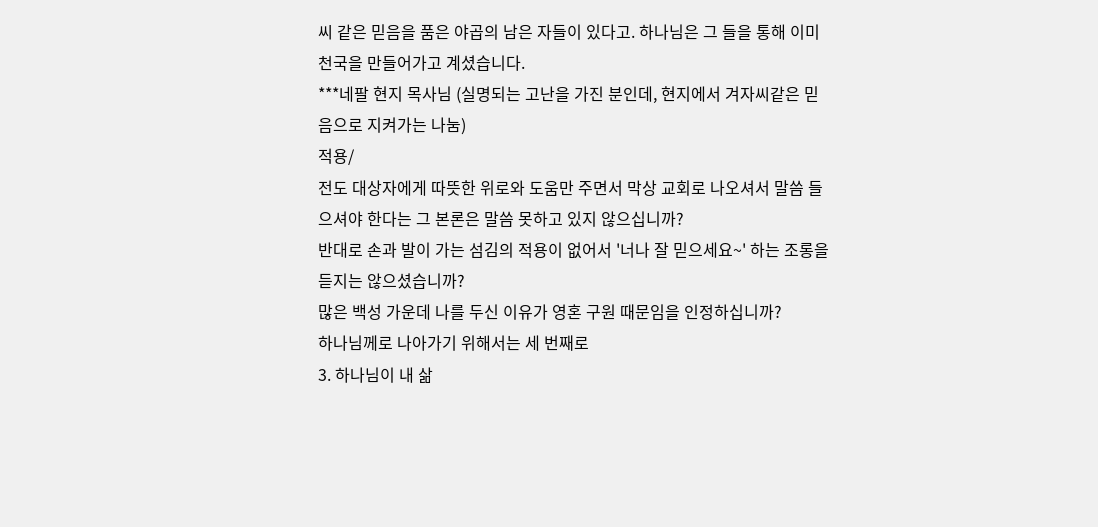씨 같은 믿음을 품은 야곱의 남은 자들이 있다고. 하나님은 그 들을 통해 이미 천국을 만들어가고 계셨습니다.
***네팔 현지 목사님 (실명되는 고난을 가진 분인데, 현지에서 겨자씨같은 믿음으로 지켜가는 나눔)
적용/
전도 대상자에게 따뜻한 위로와 도움만 주면서 막상 교회로 나오셔서 말씀 들으셔야 한다는 그 본론은 말씀 못하고 있지 않으십니까?
반대로 손과 발이 가는 섬김의 적용이 없어서 '너나 잘 믿으세요~' 하는 조롱을 듣지는 않으셨습니까?
많은 백성 가운데 나를 두신 이유가 영혼 구원 때문임을 인정하십니까?
하나님께로 나아가기 위해서는 세 번째로
3. 하나님이 내 삶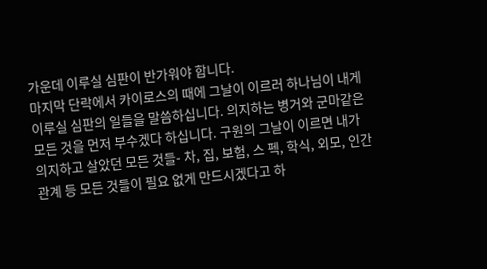가운데 이루실 심판이 반가워야 합니다.
마지막 단락에서 카이로스의 때에 그날이 이르러 하나님이 내게 이루실 심판의 일들을 말씀하십니다. 의지하는 병거와 군마같은 모든 것을 먼저 부수겠다 하십니다. 구원의 그날이 이르면 내가 의지하고 살았던 모든 것들- 차, 집, 보험, 스 펙, 학식, 외모, 인간관계 등 모든 것들이 필요 없게 만드시겠다고 하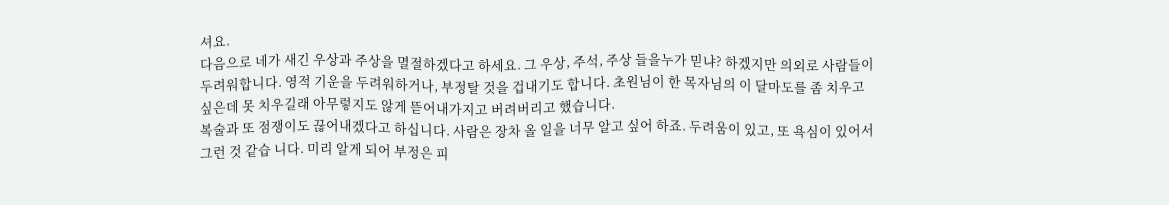셔요.
다음으로 네가 새긴 우상과 주상을 멸절하겠다고 하세요. 그 우상, 주석, 주상 들을누가 믿냐? 하겠지만 의외로 사람들이 두려워합니다. 영적 기운을 두려워하거나, 부정탈 것을 겁내기도 합니다. 초원님이 한 목자님의 이 달마도를 좀 치우고 싶은데 못 치우길래 아무렇지도 않게 뜯어내가지고 버려버리고 했습니다.
복술과 또 점쟁이도 끊어내겠다고 하십니다. 사람은 장차 올 일을 너무 알고 싶어 하죠. 두려움이 있고, 또 욕심이 있어서 그런 것 같습 니다. 미리 알게 되어 부정은 피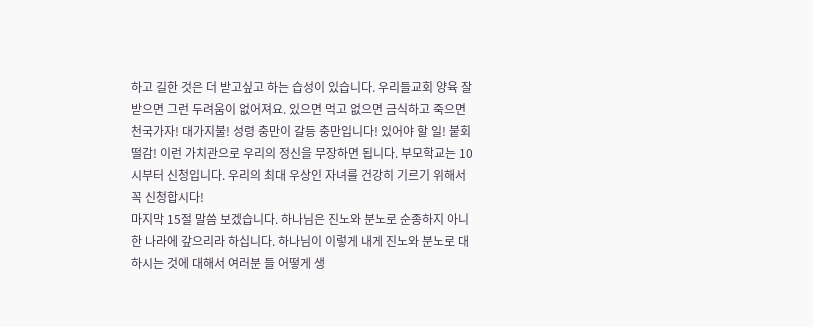하고 길한 것은 더 받고싶고 하는 습성이 있습니다. 우리들교회 양육 잘 받으면 그런 두려움이 없어져요. 있으면 먹고 없으면 금식하고 죽으면 천국가자! 대가지불! 성령 충만이 갈등 충만입니다! 있어야 할 일! 붙회떨감! 이런 가치관으로 우리의 정신을 무장하면 됩니다. 부모학교는 10시부터 신청입니다. 우리의 최대 우상인 자녀를 건강히 기르기 위해서 꼭 신청합시다!
마지막 15절 말씀 보겠습니다. 하나님은 진노와 분노로 순종하지 아니한 나라에 갚으리라 하십니다. 하나님이 이렇게 내게 진노와 분노로 대하시는 것에 대해서 여러분 들 어떻게 생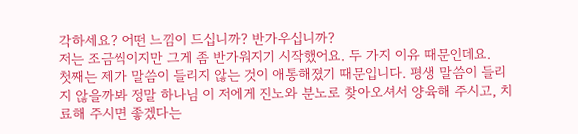각하세요? 어떤 느낌이 드십니까? 반가우십니까?
저는 조금씩이지만 그게 좀 반가워지기 시작했어요. 두 가지 이유 때문인데요.
첫째는 제가 말씀이 들리지 않는 것이 애통해졌기 때문입니다. 평생 말씀이 들리지 않을까봐 정말 하나님 이 저에게 진노와 분노로 찾아오셔서 양육해 주시고, 치료해 주시면 좋겠다는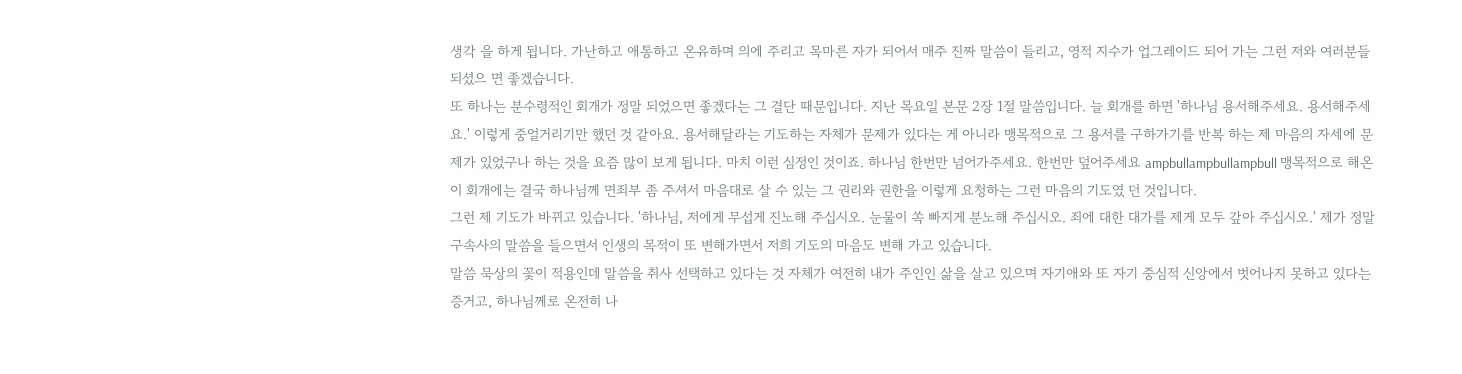생각 을 하게 됩니다. 가난하고 애통하고 온유하며 의에 주리고 목마른 자가 되어서 매주 진짜 말씀이 들리고, 영적 지수가 업그레이드 되어 가는 그런 저와 여러분들 되셨으 면 좋겠습니다.
또 하나는 분수령적인 회개가 정말 되었으면 좋겠다는 그 결단 때문입니다. 지난 목요일 본문 2장 1절 말씀입니다. 늘 회개를 하면 '하나님 용서해주세요. 용서해주세요.' 이렇게 중얼거리기만 했던 것 같아요. 용서해달라는 기도하는 자체가 문제가 있다는 게 아니라 맹목적으로 그 용서를 구하가기를 반복 하는 제 마음의 자세에 문제가 있었구나 하는 것을 요즘 많이 보게 됩니다. 마치 이런 심정인 것이죠. 하나님 한번만 넘어가주세요. 한번만 덮어주세요 ampbullampbullampbull 맹목적으로 해온 이 회개에는 결국 하나님께 면죄부 좀 주셔서 마음대로 살 수 있는 그 권리와 권한을 이렇게 요청하는 그런 마음의 기도였 던 것입니다.
그런 제 기도가 바뀌고 있습니다. '하나님, 저에게 무섭게 진노해 주십시오. 눈물이 쏙 빠지게 분노해 주십시오. 죄에 대한 대가를 제게 모두 갚아 주십시오.' 제가 정말 구속사의 말씀을 들으면서 인생의 목적이 또 변해가면서 저희 기도의 마음도 변해 가고 있습니다.
말씀 묵상의 꽃이 적용인데 말씀을 취사 선택하고 있다는 것 자체가 여전히 내가 주인인 삶을 살고 있으며 자기애와 또 자기 중심적 신앙에서 벗어나지 못하고 있다는 증거고, 하나님께로 온전히 나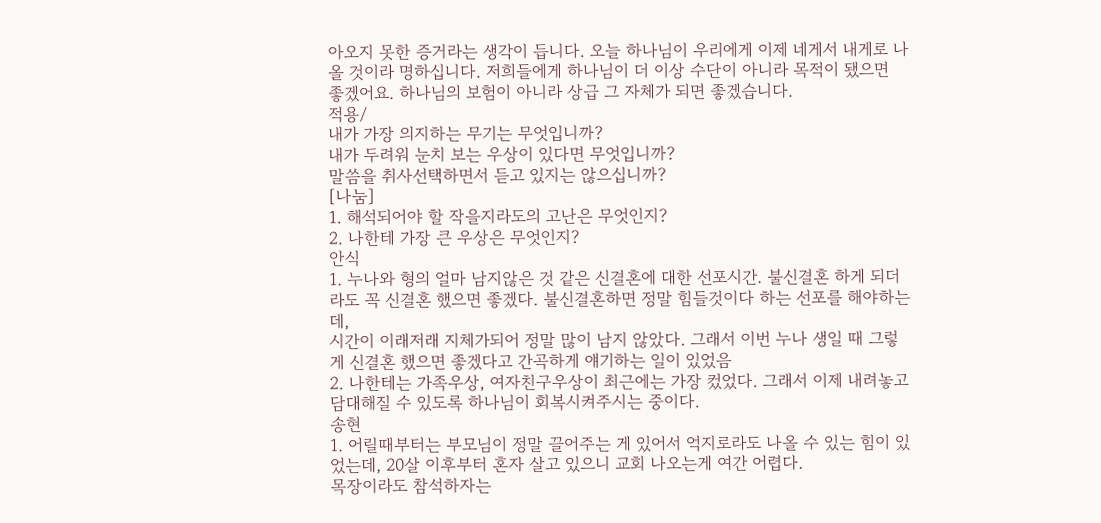아오지 못한 증거라는 생각이 듭니다. 오늘 하나님이 우리에게 이제 네게서 내게로 나올 것이라 명하십니다. 저희들에게 하나님이 더 이상 수단이 아니라 목적이 됐으면 좋겠어요. 하나님의 보험이 아니라 상급 그 자체가 되면 좋겠습니다.
적용/
내가 가장 의지하는 무기는 무엇입니까?
내가 두려워 눈치 보는 우상이 있다면 무엇입니까?
말씀을 취사선택하면서 듣고 있지는 않으십니까?
[나눔]
1. 해석되어야 할 작을지라도의 고난은 무엇인지?
2. 나한테 가장 큰 우상은 무엇인지?
안식
1. 누나와 형의 얼마 남지않은 것 같은 신결혼에 대한 선포시간. 불신결혼 하게 되더라도 꼭 신결혼 했으면 좋겠다. 불신결혼하면 정말 힘들것이다 하는 선포를 해야하는데,
시간이 이래저래 지체가되어 정말 많이 남지 않았다. 그래서 이번 누나 생일 때 그렇게 신결혼 했으면 좋겠다고 간곡하게 얘기하는 일이 있었음
2. 나한테는 가족우상, 여자친구우상이 최근에는 가장 컸었다. 그래서 이제 내려놓고 담대해질 수 있도록 하나님이 회복시켜주시는 중이다.
송현
1. 어릴때부터는 부모님이 정말 끌어주는 게 있어서 억지로라도 나올 수 있는 힘이 있었는데, 20살 이후부터 혼자 살고 있으니 교회 나오는게 여간 어렵다.
목장이라도 참석하자는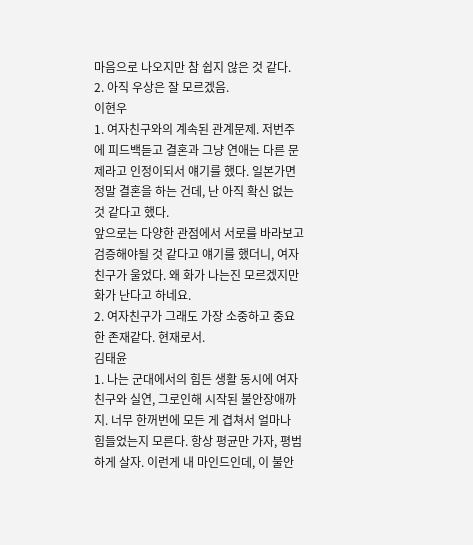마음으로 나오지만 참 쉽지 않은 것 같다.
2. 아직 우상은 잘 모르겠음.
이현우
1. 여자친구와의 계속된 관계문제. 저번주에 피드백듣고 결혼과 그냥 연애는 다른 문제라고 인정이되서 얘기를 했다. 일본가면 정말 결혼을 하는 건데, 난 아직 확신 없는 것 같다고 했다.
앞으로는 다양한 관점에서 서로를 바라보고 검증해야될 것 같다고 얘기를 했더니, 여자친구가 울었다. 왜 화가 나는진 모르겠지만 화가 난다고 하네요.
2. 여자친구가 그래도 가장 소중하고 중요한 존재같다. 현재로서.
김태윤
1. 나는 군대에서의 힘든 생활 동시에 여자친구와 실연, 그로인해 시작된 불안장애까지. 너무 한꺼번에 모든 게 겹쳐서 얼마나 힘들었는지 모른다. 항상 평균만 가자, 평범하게 살자. 이런게 내 마인드인데, 이 불안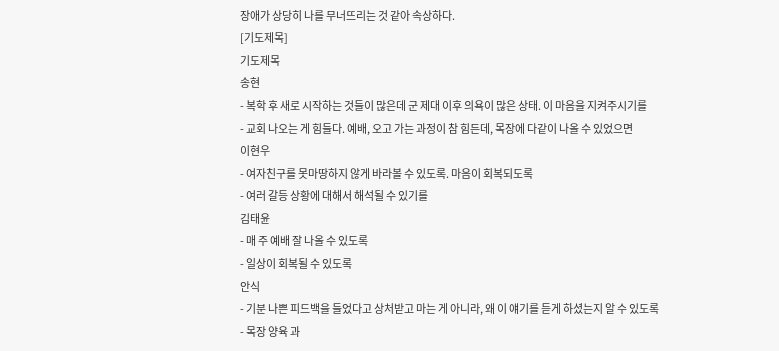장애가 상당히 나를 무너뜨리는 것 같아 속상하다.
[기도제목]
기도제목
송현
- 복학 후 새로 시작하는 것들이 많은데 군 제대 이후 의욕이 많은 상태. 이 마음을 지켜주시기를
- 교회 나오는 게 힘들다. 예배, 오고 가는 과정이 참 힘든데, 목장에 다같이 나올 수 있었으면
이현우
- 여자친구를 못마땅하지 않게 바라볼 수 있도록. 마음이 회복되도록
- 여러 갈등 상황에 대해서 해석될 수 있기를
김태윤
- 매 주 예배 잘 나올 수 있도록
- 일상이 회복될 수 있도록
안식
- 기분 나쁜 피드백을 들었다고 상처받고 마는 게 아니라, 왜 이 얘기를 듣게 하셨는지 알 수 있도록
- 목장 양육 과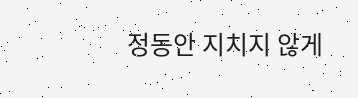정동안 지치지 않게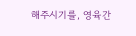해주시기를, 영육간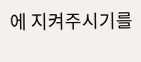에 지켜주시기를